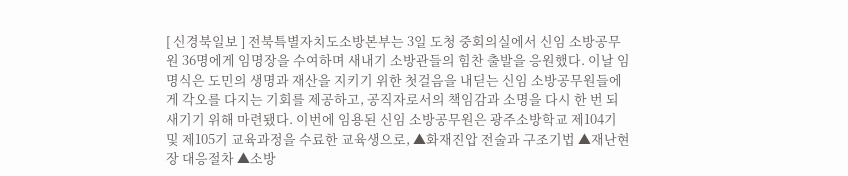[ 신경북일보 ] 전북특별자치도소방본부는 3일 도청 중회의실에서 신임 소방공무원 36명에게 임명장을 수여하며 새내기 소방관들의 힘찬 출발을 응원했다. 이날 임명식은 도민의 생명과 재산을 지키기 위한 첫걸음을 내딛는 신임 소방공무원들에게 각오를 다지는 기회를 제공하고, 공직자로서의 책임감과 소명을 다시 한 번 되새기기 위해 마련됐다. 이번에 임용된 신임 소방공무원은 광주소방학교 제104기 및 제105기 교육과정을 수료한 교육생으로, ▲화재진압 전술과 구조기법 ▲재난현장 대응절차 ▲소방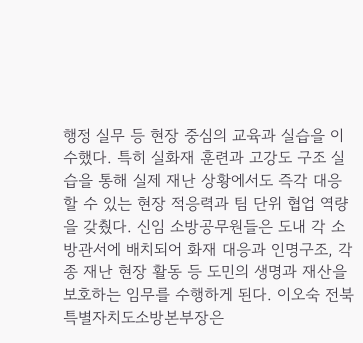행정 실무 등 현장 중심의 교육과 실습을 이수했다. 특히 실화재 훈련과 고강도 구조 실습을 통해 실제 재난 상황에서도 즉각 대응할 수 있는 현장 적응력과 팀 단위 협업 역량을 갖췄다. 신임 소방공무원들은 도내 각 소방관서에 배치되어 화재 대응과 인명구조, 각종 재난 현장 활동 등 도민의 생명과 재산을 보호하는 임무를 수행하게 된다. 이오숙 전북특별자치도소방본부장은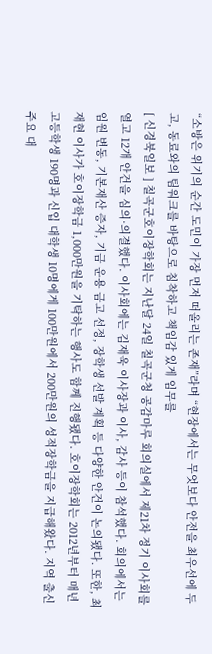“소방은 위기의 순간 도민이 가장 먼저 떠올리는 존재”라며 “현장에서는 무엇보다 안전을 최우선에 두고, 동료와의 팀워크를 바탕으로 침착하고 책임감 있게 임무를
[ 신경북일보 ] 칠곡군호이장학회는 지난달 24일 칠곡군청 공감마루 회의실에서 제21차 정기 이사회를 열고 12개 안건을 심의·의결했다. 이사회에는 김재욱 이사장과 이사, 감사 등이 참석했다. 회의에서는 임원 변동, 기본재산 증자, 기금 운용 금고 선정, 장학생 선발 계획 등 다양한 안건이 논의됐다. 또한, 최재현 이사가 호이장학금 1,000만원을 기탁하는 행사도 함께 진행됐다. 호이장학회는 2012년부터 매년 고등학생 190명과 신입 대학생 10명에게 100만원에서 200만원의 성적장학금을 지급해왔다. 지역 출신 주요 대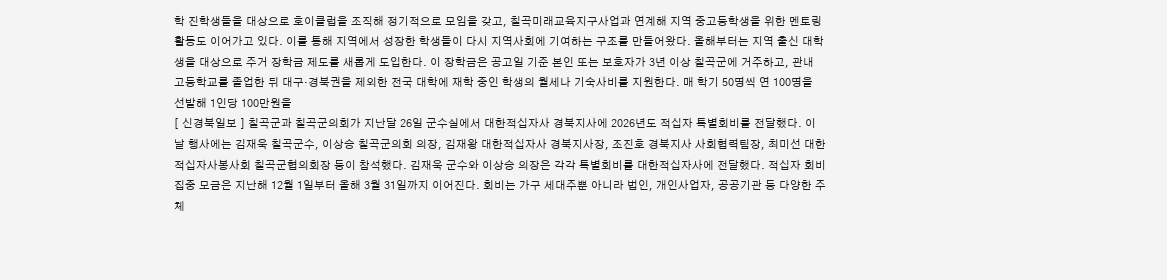학 진학생들을 대상으로 호이클럽을 조직해 정기적으로 모임을 갖고, 칠곡미래교육지구사업과 연계해 지역 중고등학생을 위한 멘토링 활동도 이어가고 있다. 이를 통해 지역에서 성장한 학생들이 다시 지역사회에 기여하는 구조를 만들어왔다. 올해부터는 지역 출신 대학생을 대상으로 주거 장학금 제도를 새롭게 도입한다. 이 장학금은 공고일 기준 본인 또는 보호자가 3년 이상 칠곡군에 거주하고, 관내 고등학교를 졸업한 뒤 대구·경북권을 제외한 전국 대학에 재학 중인 학생의 월세나 기숙사비를 지원한다. 매 학기 50명씩 연 100명을 선발해 1인당 100만원을
[ 신경북일보 ] 칠곡군과 칠곡군의회가 지난달 26일 군수실에서 대한적십자사 경북지사에 2026년도 적십자 특별회비를 전달했다. 이날 행사에는 김재욱 칠곡군수, 이상승 칠곡군의회 의장, 김재왕 대한적십자사 경북지사장, 조진호 경북지사 사회협력팀장, 최미선 대한적십자사봉사회 칠곡군협의회장 등이 참석했다. 김재욱 군수와 이상승 의장은 각각 특별회비를 대한적십자사에 전달했다. 적십자 회비 집중 모금은 지난해 12월 1일부터 올해 3월 31일까지 이어진다. 회비는 가구 세대주뿐 아니라 법인, 개인사업자, 공공기관 등 다양한 주체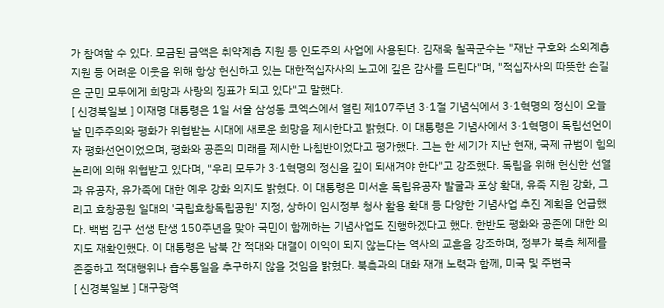가 참여할 수 있다. 모금된 금액은 취약계층 지원 등 인도주의 사업에 사용된다. 김재욱 칠곡군수는 "재난 구호와 소외계층 지원 등 어려운 이웃을 위해 항상 헌신하고 있는 대한적십자사의 노고에 깊은 감사를 드린다"며, "적십자사의 따뜻한 손길은 군민 모두에게 희망과 사랑의 징표가 되고 있다"고 말했다.
[ 신경북일보 ] 이재명 대통령은 1일 서울 삼성동 코엑스에서 열린 제107주년 3·1절 기념식에서 3·1혁명의 정신이 오늘날 민주주의와 평화가 위협받는 시대에 새로운 희망을 제시한다고 밝혔다. 이 대통령은 기념사에서 3·1혁명이 독립선언이자 평화선언이었으며, 평화와 공존의 미래를 제시한 나침반이었다고 평가했다. 그는 한 세기가 지난 현재, 국제 규범이 힘의 논리에 의해 위협받고 있다며, "우리 모두가 3·1혁명의 정신을 깊이 되새겨야 한다"고 강조했다. 독립을 위해 헌신한 선열과 유공자, 유가족에 대한 예우 강화 의지도 밝혔다. 이 대통령은 미서훈 독립유공자 발굴과 포상 확대, 유족 지원 강화, 그리고 효창공원 일대의 '국립효창독립공원' 지정, 상하이 임시정부 청사 활용 확대 등 다양한 기념사업 추진 계획을 언급했다. 백범 김구 선생 탄생 150주년을 맞아 국민이 함께하는 기념사업도 진행하겠다고 했다. 한반도 평화와 공존에 대한 의지도 재확인했다. 이 대통령은 남북 간 적대와 대결이 이익이 되지 않는다는 역사의 교훈을 강조하며, 정부가 북측 체제를 존중하고 적대행위나 흡수통일을 추구하지 않을 것임을 밝혔다. 북측과의 대화 재개 노력과 함께, 미국 및 주변국
[ 신경북일보 ] 대구광역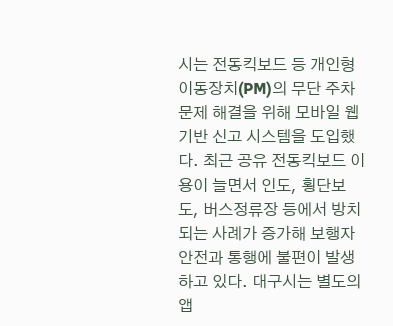시는 전동킥보드 등 개인형 이동장치(PM)의 무단 주차 문제 해결을 위해 모바일 웹 기반 신고 시스템을 도입했다. 최근 공유 전동킥보드 이용이 늘면서 인도, 횡단보도, 버스정류장 등에서 방치되는 사례가 증가해 보행자 안전과 통행에 불편이 발생하고 있다. 대구시는 별도의 앱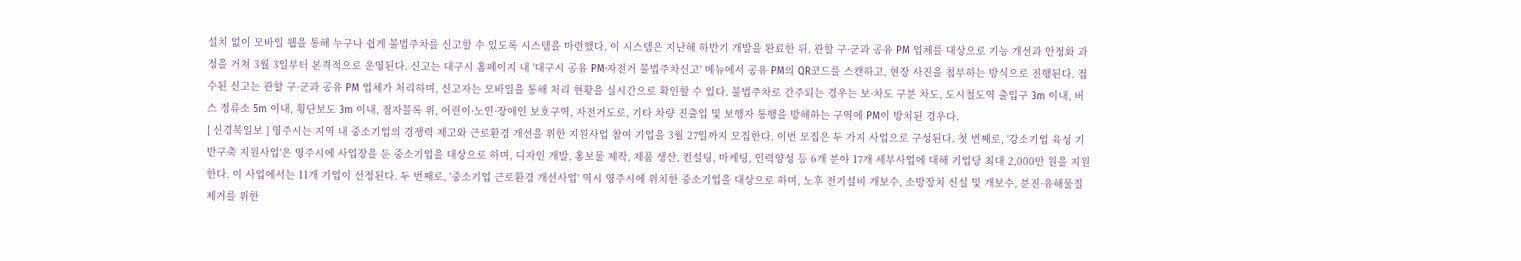설치 없이 모바일 웹을 통해 누구나 쉽게 불법주차를 신고할 수 있도록 시스템을 마련했다. 이 시스템은 지난해 하반기 개발을 완료한 뒤, 관할 구·군과 공유 PM 업체를 대상으로 기능 개선과 안정화 과정을 거쳐 3월 3일부터 본격적으로 운영된다. 신고는 대구시 홈페이지 내 '대구시 공유 PM·자전거 불법주차신고' 메뉴에서 공유 PM의 QR코드를 스캔하고, 현장 사진을 첨부하는 방식으로 진행된다. 접수된 신고는 관할 구·군과 공유 PM 업체가 처리하며, 신고자는 모바일을 통해 처리 현황을 실시간으로 확인할 수 있다. 불법주차로 간주되는 경우는 보·차도 구분 차도, 도시철도역 출입구 3m 이내, 버스 정류소 5m 이내, 횡단보도 3m 이내, 점자블록 위, 어린이·노인·장애인 보호구역, 자전거도로, 기타 차량 진출입 및 보행자 통행을 방해하는 구역에 PM이 방치된 경우다.
[ 신경북일보 ] 영주시는 지역 내 중소기업의 경쟁력 제고와 근로환경 개선을 위한 지원사업 참여 기업을 3월 27일까지 모집한다. 이번 모집은 두 가지 사업으로 구성된다. 첫 번째로, '강소기업 육성 기반구축 지원사업'은 영주시에 사업장을 둔 중소기업을 대상으로 하며, 디자인 개발, 홍보물 제작, 제품 생산, 컨설팅, 마케팅, 인력양성 등 6개 분야 17개 세부사업에 대해 기업당 최대 2,000만 원을 지원한다. 이 사업에서는 11개 기업이 선정된다. 두 번째로, '중소기업 근로환경 개선사업' 역시 영주시에 위치한 중소기업을 대상으로 하며, 노후 전기설비 개보수, 소방장치 신설 및 개보수, 분진·유해물질 제거를 위한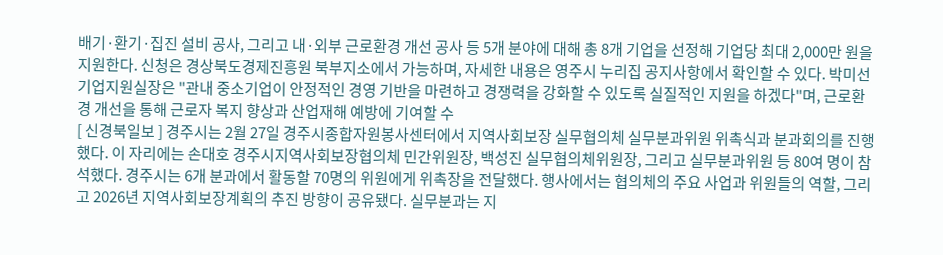배기·환기·집진 설비 공사, 그리고 내·외부 근로환경 개선 공사 등 5개 분야에 대해 총 8개 기업을 선정해 기업당 최대 2,000만 원을 지원한다. 신청은 경상북도경제진흥원 북부지소에서 가능하며, 자세한 내용은 영주시 누리집 공지사항에서 확인할 수 있다. 박미선 기업지원실장은 "관내 중소기업이 안정적인 경영 기반을 마련하고 경쟁력을 강화할 수 있도록 실질적인 지원을 하겠다"며, 근로환경 개선을 통해 근로자 복지 향상과 산업재해 예방에 기여할 수
[ 신경북일보 ] 경주시는 2월 27일 경주시종합자원봉사센터에서 지역사회보장 실무협의체 실무분과위원 위촉식과 분과회의를 진행했다. 이 자리에는 손대호 경주시지역사회보장협의체 민간위원장, 백성진 실무협의체위원장, 그리고 실무분과위원 등 80여 명이 참석했다. 경주시는 6개 분과에서 활동할 70명의 위원에게 위촉장을 전달했다. 행사에서는 협의체의 주요 사업과 위원들의 역할, 그리고 2026년 지역사회보장계획의 추진 방향이 공유됐다. 실무분과는 지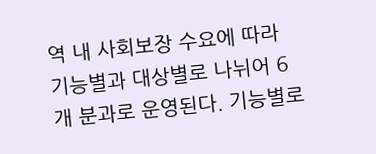역 내 사회보장 수요에 따라 기능별과 대상별로 나뉘어 6개 분과로 운영된다. 기능별로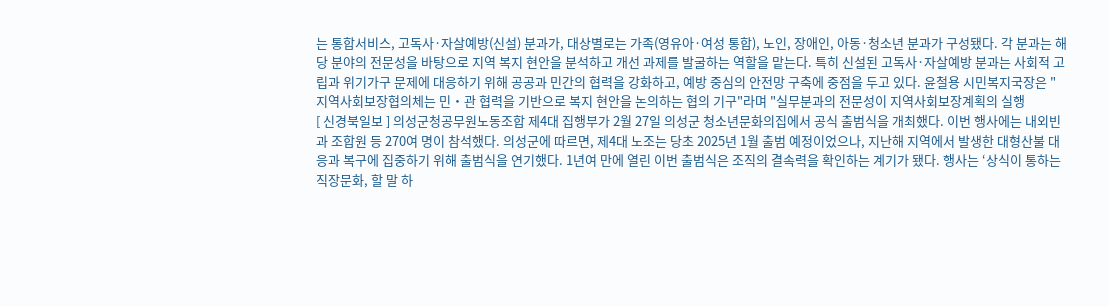는 통합서비스, 고독사·자살예방(신설) 분과가, 대상별로는 가족(영유아·여성 통합), 노인, 장애인, 아동·청소년 분과가 구성됐다. 각 분과는 해당 분야의 전문성을 바탕으로 지역 복지 현안을 분석하고 개선 과제를 발굴하는 역할을 맡는다. 특히 신설된 고독사·자살예방 분과는 사회적 고립과 위기가구 문제에 대응하기 위해 공공과 민간의 협력을 강화하고, 예방 중심의 안전망 구축에 중점을 두고 있다. 윤철용 시민복지국장은 "지역사회보장협의체는 민‧관 협력을 기반으로 복지 현안을 논의하는 협의 기구"라며 "실무분과의 전문성이 지역사회보장계획의 실행
[ 신경북일보 ] 의성군청공무원노동조합 제4대 집행부가 2월 27일 의성군 청소년문화의집에서 공식 출범식을 개최했다. 이번 행사에는 내외빈과 조합원 등 270여 명이 참석했다. 의성군에 따르면, 제4대 노조는 당초 2025년 1월 출범 예정이었으나, 지난해 지역에서 발생한 대형산불 대응과 복구에 집중하기 위해 출범식을 연기했다. 1년여 만에 열린 이번 출범식은 조직의 결속력을 확인하는 계기가 됐다. 행사는 ‘상식이 통하는 직장문화, 할 말 하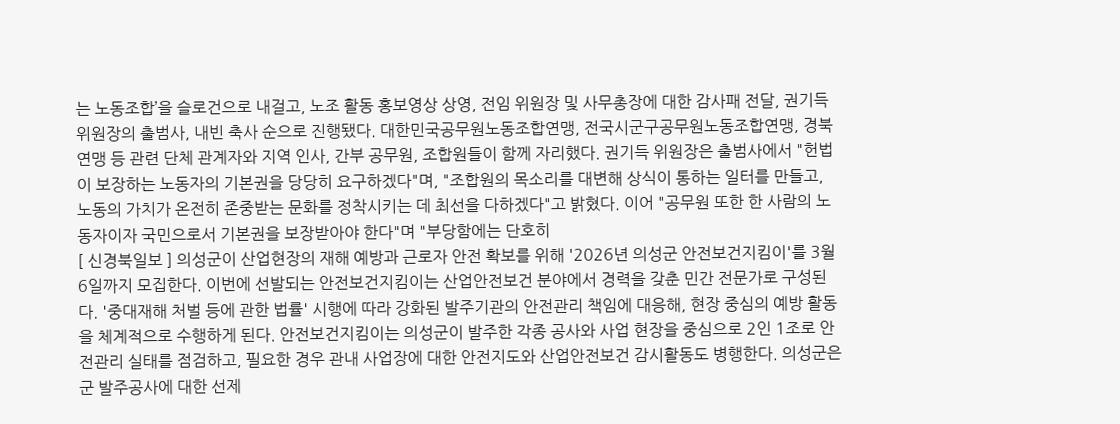는 노동조합’을 슬로건으로 내걸고, 노조 활동 홍보영상 상영, 전임 위원장 및 사무총장에 대한 감사패 전달, 권기득 위원장의 출범사, 내빈 축사 순으로 진행됐다. 대한민국공무원노동조합연맹, 전국시군구공무원노동조합연맹, 경북연맹 등 관련 단체 관계자와 지역 인사, 간부 공무원, 조합원들이 함께 자리했다. 권기득 위원장은 출범사에서 "헌법이 보장하는 노동자의 기본권을 당당히 요구하겠다"며, "조합원의 목소리를 대변해 상식이 통하는 일터를 만들고, 노동의 가치가 온전히 존중받는 문화를 정착시키는 데 최선을 다하겠다"고 밝혔다. 이어 "공무원 또한 한 사람의 노동자이자 국민으로서 기본권을 보장받아야 한다"며 "부당함에는 단호히
[ 신경북일보 ] 의성군이 산업현장의 재해 예방과 근로자 안전 확보를 위해 '2026년 의성군 안전보건지킴이'를 3월 6일까지 모집한다. 이번에 선발되는 안전보건지킴이는 산업안전보건 분야에서 경력을 갖춘 민간 전문가로 구성된다. '중대재해 처벌 등에 관한 법률' 시행에 따라 강화된 발주기관의 안전관리 책임에 대응해, 현장 중심의 예방 활동을 체계적으로 수행하게 된다. 안전보건지킴이는 의성군이 발주한 각종 공사와 사업 현장을 중심으로 2인 1조로 안전관리 실태를 점검하고, 필요한 경우 관내 사업장에 대한 안전지도와 산업안전보건 감시활동도 병행한다. 의성군은 군 발주공사에 대한 선제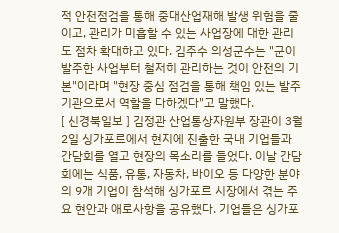적 안전점검을 통해 중대산업재해 발생 위험을 줄이고, 관리가 미흡할 수 있는 사업장에 대한 관리도 점차 확대하고 있다. 김주수 의성군수는 "군이 발주한 사업부터 철저히 관리하는 것이 안전의 기본"이라며 "현장 중심 점검을 통해 책임 있는 발주기관으로서 역할을 다하겠다"고 말했다.
[ 신경북일보 ] 김정관 산업통상자원부 장관이 3월 2일 싱가포르에서 현지에 진출한 국내 기업들과 간담회를 열고 현장의 목소리를 들었다. 이날 간담회에는 식품, 유통, 자동차, 바이오 등 다양한 분야의 9개 기업이 참석해 싱가포르 시장에서 겪는 주요 현안과 애로사항을 공유했다. 기업들은 싱가포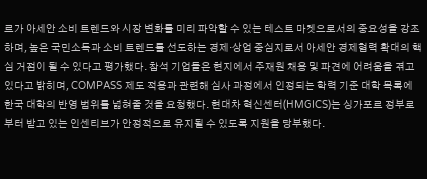르가 아세안 소비 트렌드와 시장 변화를 미리 파악할 수 있는 테스트 마켓으로서의 중요성을 강조하며, 높은 국민소득과 소비 트렌드를 선도하는 경제·상업 중심지로서 아세안 경제협력 확대의 핵심 거점이 될 수 있다고 평가했다. 참석 기업들은 현지에서 주재원 채용 및 파견에 어려움을 겪고 있다고 밝히며, COMPASS 제도 적용과 관련해 심사 과정에서 인정되는 학력 기준 대학 목록에 한국 대학의 반영 범위를 넓혀줄 것을 요청했다. 현대차 혁신센터(HMGICS)는 싱가포르 정부로부터 받고 있는 인센티브가 안정적으로 유지될 수 있도록 지원을 당부했다.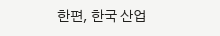한편, 한국 산업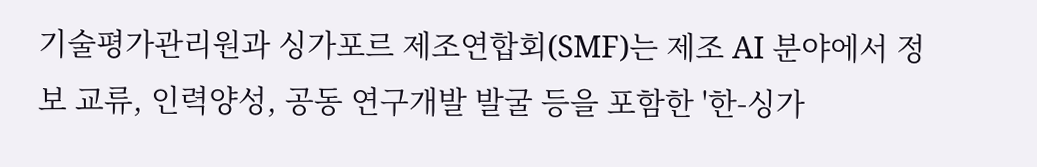기술평가관리원과 싱가포르 제조연합회(SMF)는 제조 AI 분야에서 정보 교류, 인력양성, 공동 연구개발 발굴 등을 포함한 '한-싱가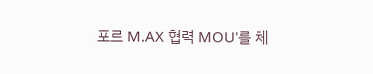포르 M.AX 협력 MOU'를 체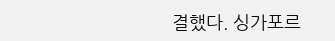결했다. 싱가포르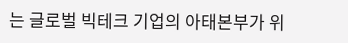는 글로벌 빅테크 기업의 아태본부가 위